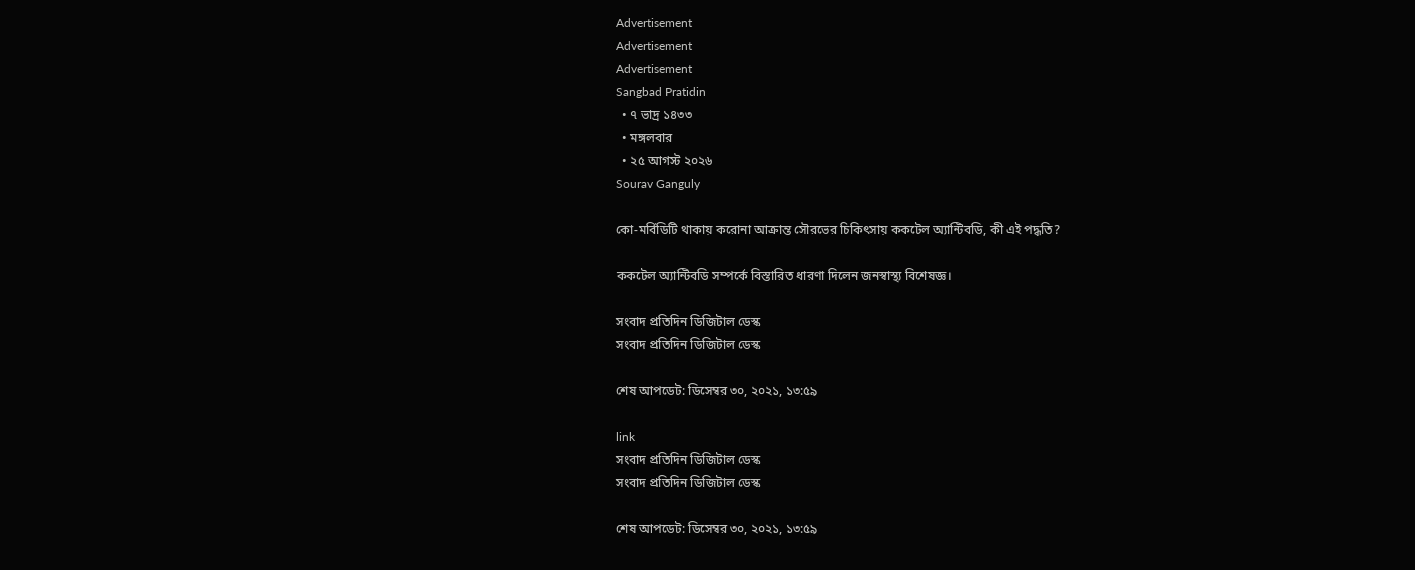Advertisement
Advertisement
Advertisement
Sangbad Pratidin
  • ৭ ভাদ্র ১৪৩৩
  • মঙ্গলবার
  • ২৫ আগস্ট ২০২৬
Sourav Ganguly

কো-মর্বিডিটি থাকায় করোনা আক্রান্ত সৌরভের চিকিৎসায় ককটেল অ্যান্টিবডি, কী এই পদ্ধতি?

ককটেল অ্যান্টিবডি সম্পর্কে বিস্তারিত ধারণা দিলেন জনস্বাস্থ্য বিশেষজ্ঞ।

সংবাদ প্রতিদিন ডিজিটাল ডেস্ক
সংবাদ প্রতিদিন ডিজিটাল ডেস্ক

শেষ আপডেট: ডিসেম্বর ৩০, ২০২১, ১৩:৫৯

link
সংবাদ প্রতিদিন ডিজিটাল ডেস্ক
সংবাদ প্রতিদিন ডিজিটাল ডেস্ক

শেষ আপডেট: ডিসেম্বর ৩০, ২০২১, ১৩:৫৯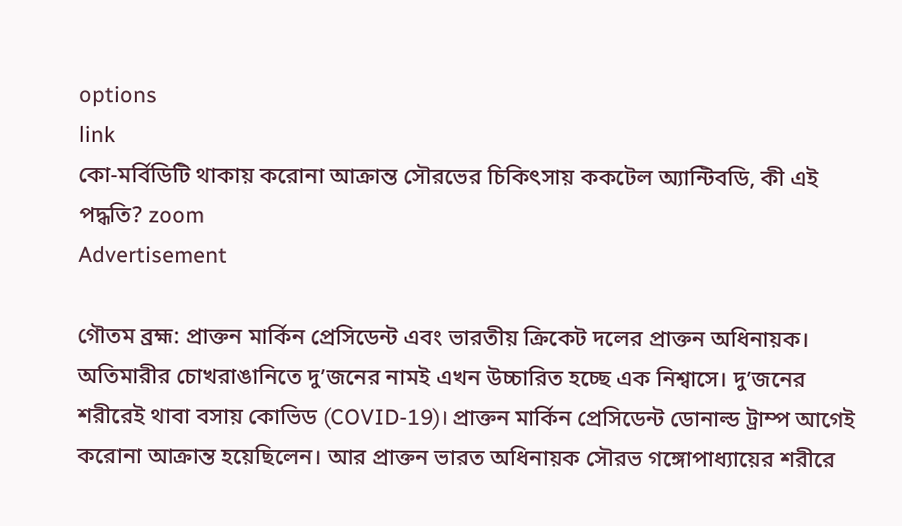options
link
কো-মর্বিডিটি থাকায় করোনা আক্রান্ত সৌরভের চিকিৎসায় ককটেল অ্যান্টিবডি, কী এই পদ্ধতি? zoom
Advertisement

গৌতম ব্রহ্ম: প্রাক্তন মার্কিন প্রেসিডেন্ট এবং ভারতীয় ক্রিকেট দলের প্রাক্তন অধিনায়ক। অতিমারীর চোখরাঙানিতে দু’জনের নামই এখন উচ্চারিত হচ্ছে এক নিশ্বাসে। দু’জনের শরীরেই থাবা বসায় কোভিড (COVID-19)। প্রাক্তন মার্কিন প্রেসিডেন্ট ডোনাল্ড ট্রাম্প আগেই করোনা আক্রান্ত হয়েছিলেন। আর প্রাক্তন ভারত অধিনায়ক সৌরভ গঙ্গোপাধ্যায়ের শরীরে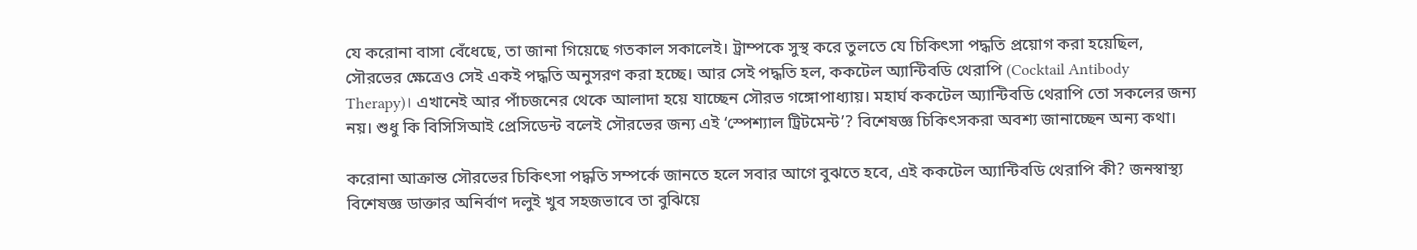যে করোনা বাসা বেঁধেছে, তা জানা গিয়েছে গতকাল সকালেই। ট্রাম্পকে সুস্থ করে তুলতে যে চিকিৎসা পদ্ধতি প্রয়োগ করা হয়েছিল, সৌরভের ক্ষেত্রেও সেই একই পদ্ধতি অনুসরণ করা হচ্ছে। আর সেই পদ্ধতি হল, ককটেল অ্যান্টিবডি থেরাপি (Cocktail Antibody Therapy)। এখানেই আর পাঁচজনের থেকে আলাদা হয়ে যাচ্ছেন সৌরভ গঙ্গোপাধ্যায়। মহার্ঘ ককটেল অ্যান্টিবডি থেরাপি তো সকলের জন্য নয়। শুধু কি বিসিসিআই প্রেসিডেন্ট বলেই সৌরভের জন্য এই ‘স্পেশ্যাল ট্রিটমেন্ট’? বিশেষজ্ঞ চিকিৎসকরা অবশ্য জানাচ্ছেন অন্য কথা।

করোনা আক্রান্ত সৌরভের চিকিৎসা পদ্ধতি সম্পর্কে জানতে হলে সবার আগে বুঝতে হবে, এই ককটেল অ্যান্টিবডি থেরাপি কী? জনস্বাস্থ্য বিশেষজ্ঞ ডাক্তার অনির্বাণ দলুই খুব সহজভাবে তা বুঝিয়ে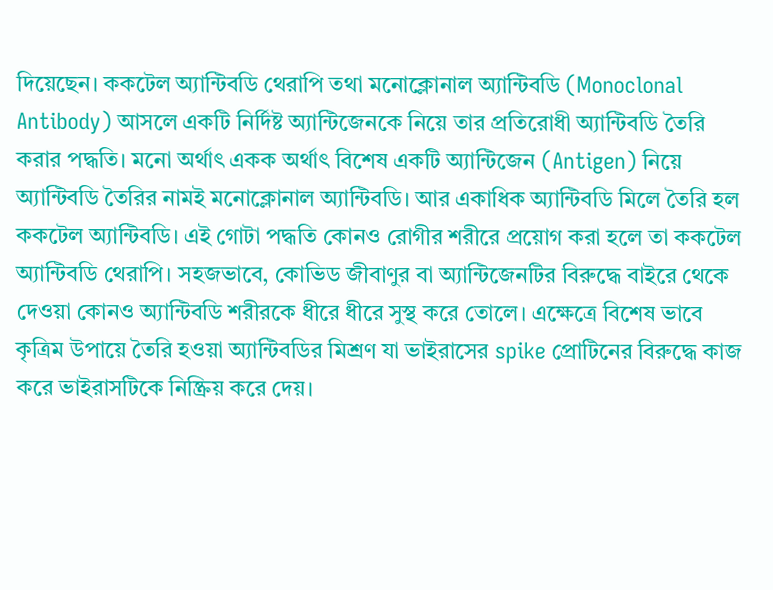দিয়েছেন। ককটেল অ্যান্টিবডি থেরাপি তথা মনোক্লোনাল অ্যান্টিবডি (Monoclonal Antibody) আসলে একটি নির্দিষ্ট অ্যান্টিজেনকে নিয়ে তার প্রতিরোধী অ্যান্টিবডি তৈরি করার পদ্ধতি। মনো অর্থাৎ একক অর্থাৎ বিশেষ একটি অ্যান্টিজেন (Antigen) নিয়ে অ্যান্টিবডি তৈরির নামই মনোক্লোনাল অ্যান্টিবডি। আর একাধিক অ্যান্টিবডি মিলে তৈরি হল ককটেল অ্যান্টিবডি। এই গোটা পদ্ধতি কোনও রোগীর শরীরে প্রয়োগ করা হলে তা ককটেল অ্যান্টিবডি থেরাপি। সহজভাবে, কোভিড জীবাণুর বা অ্যান্টিজেনটির বিরুদ্ধে বাইরে থেকে দেওয়া কোনও অ্যান্টিবডি শরীরকে ধীরে ধীরে সুস্থ করে তোলে। এক্ষেত্রে বিশেষ ভাবে কৃত্রিম উপায়ে তৈরি হওয়া অ্যান্টিবডির মিশ্রণ যা ভাইরাসের spike প্রোটিনের বিরুদ্ধে কাজ করে ভাইরাসটিকে নিষ্ক্রিয় করে দেয়।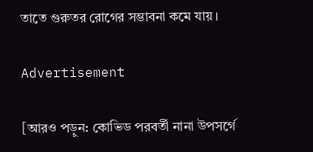তাতে গুরুতর রোগের সম্ভাবনা কমে যায়।

Advertisement

[আরও পড়ুন: কোভিড পরবর্তী নানা উপসর্গে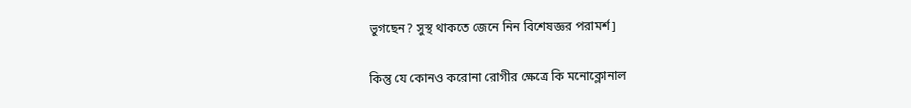ভুগছেন? সুস্থ থাকতে জেনে নিন বিশেষজ্ঞর পরামর্শ]

কিন্তু যে কোনও করোনা রোগীর ক্ষেত্রে কি মনোক্লোনাল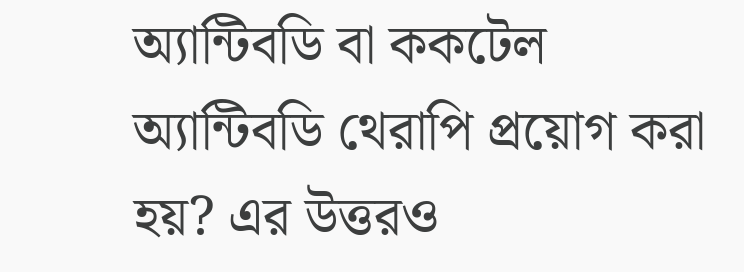অ্যান্টিবডি বা ককটেল অ্যান্টিবডি থেরাপি প্রয়োগ করা হয়? এর উত্তরও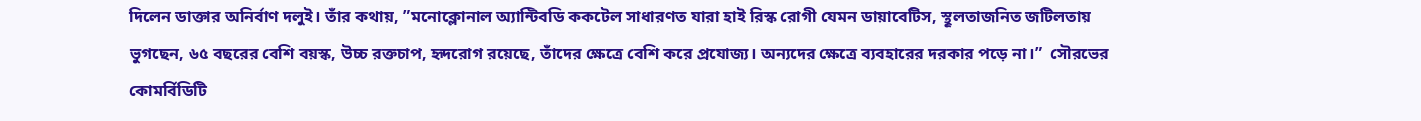দিলেন ডাক্তার অনির্বাণ দলুই। তাঁর কথায়, ”মনোক্লোনাল অ্যান্টিবডি ককটেল সাধারণত যারা হাই রিস্ক রোগী যেমন ডায়াবেটিস, স্থূলতাজনিত জটিলতায় ভুগছেন, ৬৫ বছরের বেশি বয়স্ক, উচ্চ রক্তচাপ, হৃদরোগ রয়েছে, তাঁদের ক্ষেত্রে বেশি করে প্রযোজ্য। অন্যদের ক্ষেত্রে ব্যবহারের দরকার পড়ে না।”  সৌরভের কোমর্বিডিটি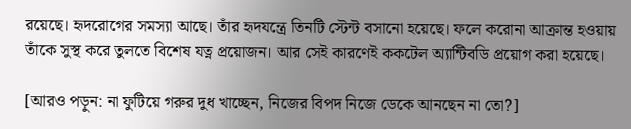রয়েছে। হৃদরোগের সমস্যা আছে। তাঁর হৃদযন্ত্রে তিনটি স্টেন্ট বসানো হয়েছে। ফলে করোনা আক্রান্ত হওয়ায় তাঁকে সুস্থ করে তুলতে বিশেষ যত্ন প্রয়োজন। আর সেই কারণেই ককটেল অ্যান্টিবডি প্রয়োগ করা হয়েছে।

[আরও পড়ুন: না ফুটিয়ে গরুর দুধ খাচ্ছেন, নিজের বিপদ নিজে ডেকে আনছেন না তো?]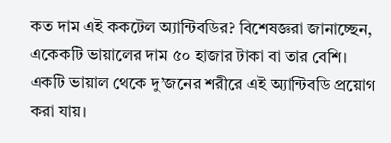কত দাম এই ককটেল অ্যান্টিবডির? বিশেষজ্ঞরা জানাচ্ছেন, একেকটি ভায়ালের দাম ৫০ হাজার টাকা বা তার বেশি। একটি ভায়াল থেকে দু’জনের শরীরে এই অ্যান্টিবডি প্রয়োগ করা যায়।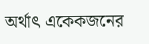অর্থাৎ একেকজনের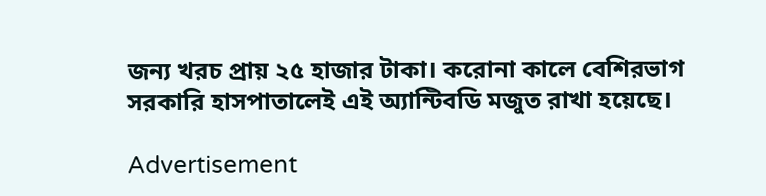জন্য খরচ প্রায় ২৫ হাজার টাকা। করোনা কালে বেশিরভাগ সরকারি হাসপাতালেই এই অ্যান্টিবডি মজুত রাখা হয়েছে।

Advertisement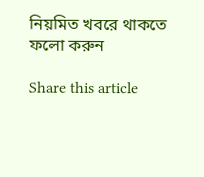নিয়মিত খবরে থাকতে ফলো করুন

Share this article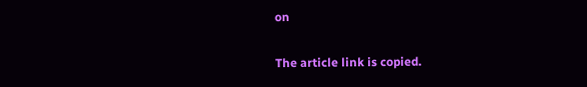on

The article link is copied.